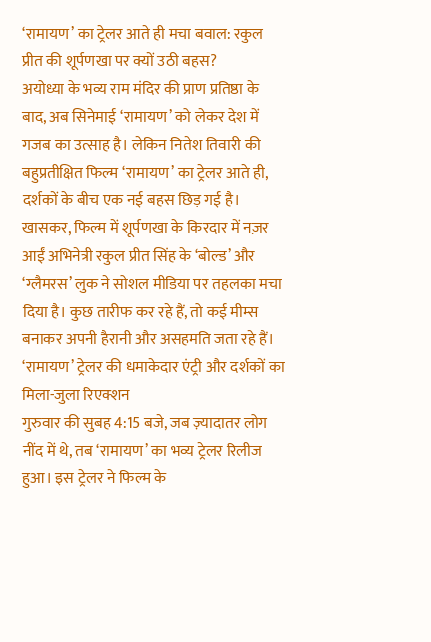‘रामायण’ का ट्रेलर आते ही मचा बवाल: रकुल प्रीत की शूर्पणखा पर क्यों उठी बहस?
अयोध्या के भव्य राम मंदिर की प्राण प्रतिष्ठा के बाद, अब सिनेमाई ‘रामायण’ को लेकर देश में गजब का उत्साह है। लेकिन नितेश तिवारी की बहुप्रतीक्षित फिल्म ‘रामायण’ का ट्रेलर आते ही, दर्शकों के बीच एक नई बहस छिड़ गई है। खासकर, फिल्म में शूर्पणखा के किरदार में नज़र आईं अभिनेत्री रकुल प्रीत सिंह के ‘बोल्ड’ और ‘ग्लैमरस’ लुक ने सोशल मीडिया पर तहलका मचा दिया है। कुछ तारीफ कर रहे हैं, तो कई मीम्स बनाकर अपनी हैरानी और असहमति जता रहे हैं।
‘रामायण’ ट्रेलर की धमाकेदार एंट्री और दर्शकों का मिला-जुला रिएक्शन
गुरुवार की सुबह 4:15 बजे, जब ज़्यादातर लोग नींद में थे, तब ‘रामायण’ का भव्य ट्रेलर रिलीज हुआ। इस ट्रेलर ने फिल्म के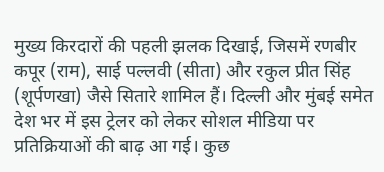मुख्य किरदारों की पहली झलक दिखाई, जिसमें रणबीर कपूर (राम), साई पल्लवी (सीता) और रकुल प्रीत सिंह (शूर्पणखा) जैसे सितारे शामिल हैं। दिल्ली और मुंबई समेत देश भर में इस ट्रेलर को लेकर सोशल मीडिया पर प्रतिक्रियाओं की बाढ़ आ गई। कुछ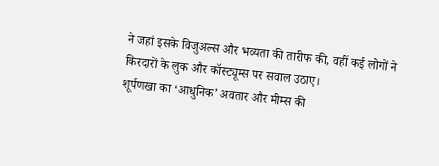ने जहां इसके विजुअल्स और भव्यता की तारीफ की, वहीं कई लोगों ने किरदारों के लुक और कॉस्ट्यूम्स पर सवाल उठाए।
शूर्पणखा का ‘आधुनिक’ अवतार और मीम्स की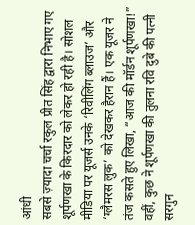आंधी
सबसे ज़्यादा चर्चा रकुल प्रीत सिंह द्वारा निभाए गए शूर्पणखा के किरदार को लेकर हो रही है। सोशल मीडिया पर यूजर्स उनके ‘रिवीलिंग ब्लाउज’ और ‘ग्लैमरस लुक’ को देखकर हैरान हैं। एक यूजर ने तंज कसते हुए लिखा, “आज की मॉर्डन शूर्पणखा!” वहीं, कुछ ने शूर्पणखा की तुलना रवि दुबे की पत्नी सरगुन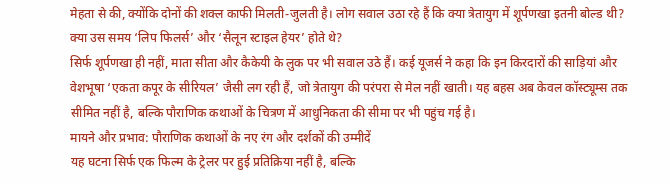मेहता से की, क्योंकि दोनों की शक्ल काफी मिलती-जुलती है। लोग सवाल उठा रहे हैं कि क्या त्रेतायुग में शूर्पणखा इतनी बोल्ड थी? क्या उस समय ‘लिप फिलर्स’ और ‘सैलून स्टाइल हेयर’ होते थे?
सिर्फ शूर्पणखा ही नहीं, माता सीता और कैकेयी के लुक पर भी सवाल उठे हैं। कई यूजर्स ने कहा कि इन किरदारों की साड़ियां और वेशभूषा ‘एकता कपूर के सीरियल’ जैसी लग रही हैं, जो त्रेतायुग की परंपरा से मेल नहीं खाती। यह बहस अब केवल कॉस्ट्यूम्स तक सीमित नहीं है, बल्कि पौराणिक कथाओं के चित्रण में आधुनिकता की सीमा पर भी पहुंच गई है।
मायने और प्रभाव: पौराणिक कथाओं के नए रंग और दर्शकों की उम्मीदें
यह घटना सिर्फ एक फिल्म के ट्रेलर पर हुई प्रतिक्रिया नहीं है, बल्कि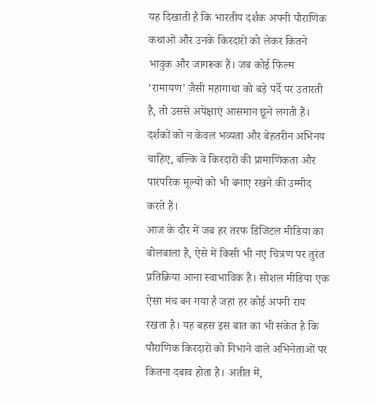यह दिखाती है कि भारतीय दर्शक अपनी पौराणिक कथाओं और उनके किरदारों को लेकर कितने भावुक और जागरूक हैं। जब कोई फिल्म ‘रामायण’ जैसी महागाथा को बड़े पर्दे पर उतारती है, तो उससे अपेक्षाएं आसमान छूने लगती हैं। दर्शकों को न केवल भव्यता और बेहतरीन अभिनय चाहिए, बल्कि वे किरदारों की प्रामाणिकता और पारंपरिक मूल्यों को भी बनाए रखने की उम्मीद करते हैं।
आज के दौर में जब हर तरफ डिजिटल मीडिया का बोलबाला है, ऐसे में किसी भी नए चित्रण पर तुरंत प्रतिक्रिया आना स्वाभाविक है। सोशल मीडिया एक ऐसा मंच बन गया है जहां हर कोई अपनी राय रखता है। यह बहस इस बात का भी संकेत है कि पौराणिक किरदारों को निभाने वाले अभिनेताओं पर कितना दबाव होता है। अतीत में,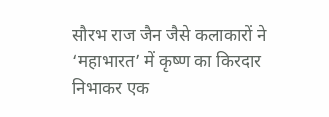सौरभ राज जैन जैसे कलाकारों ने ‘महाभारत’ में कृष्ण का किरदार निभाकर एक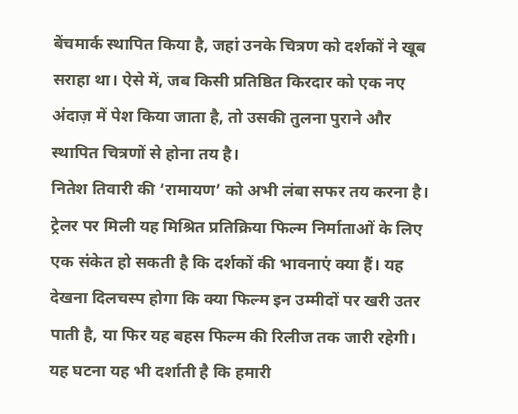बेंचमार्क स्थापित किया है, जहां उनके चित्रण को दर्शकों ने खूब सराहा था। ऐसे में, जब किसी प्रतिष्ठित किरदार को एक नए अंदाज़ में पेश किया जाता है, तो उसकी तुलना पुराने और स्थापित चित्रणों से होना तय है।
नितेश तिवारी की ‘रामायण’ को अभी लंबा सफर तय करना है। ट्रेलर पर मिली यह मिश्रित प्रतिक्रिया फिल्म निर्माताओं के लिए एक संकेत हो सकती है कि दर्शकों की भावनाएं क्या हैं। यह देखना दिलचस्प होगा कि क्या फिल्म इन उम्मीदों पर खरी उतर पाती है, या फिर यह बहस फिल्म की रिलीज तक जारी रहेगी। यह घटना यह भी दर्शाती है कि हमारी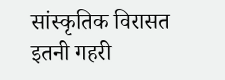सांस्कृतिक विरासत इतनी गहरी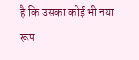है कि उसका कोई भी नया रूप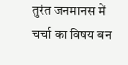तुरंत जनमानस में चर्चा का विषय बन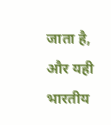जाता है, और यही भारतीय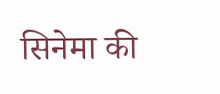सिनेमा की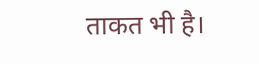ताकत भी है।